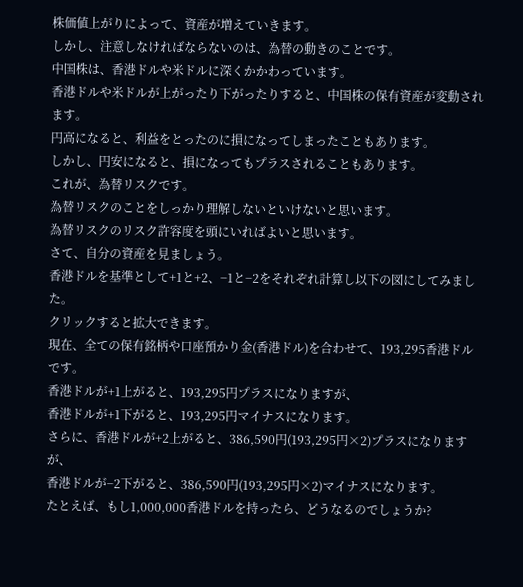株価値上がりによって、資産が増えていきます。
しかし、注意しなければならないのは、為替の動きのことです。
中国株は、香港ドルや米ドルに深くかかわっています。
香港ドルや米ドルが上がったり下がったりすると、中国株の保有資産が変動されます。
円高になると、利益をとったのに損になってしまったこともあります。
しかし、円安になると、損になってもプラスされることもあります。
これが、為替リスクです。
為替リスクのことをしっかり理解しないといけないと思います。
為替リスクのリスク許容度を頭にいればよいと思います。
さて、自分の資産を見ましょう。
香港ドルを基準として+1と+2、−1と−2をそれぞれ計算し以下の図にしてみました。
クリックすると拡大できます。
現在、全ての保有銘柄や口座預かり金(香港ドル)を合わせて、193,295香港ドルです。
香港ドルが+1上がると、193,295円プラスになりますが、
香港ドルが+1下がると、193,295円マイナスになります。
さらに、香港ドルが+2上がると、386,590円(193,295円×2)プラスになりますが、
香港ドルが−2下がると、386,590円(193,295円×2)マイナスになります。
たとえば、もし1,000,000香港ドルを持ったら、どうなるのでしょうか?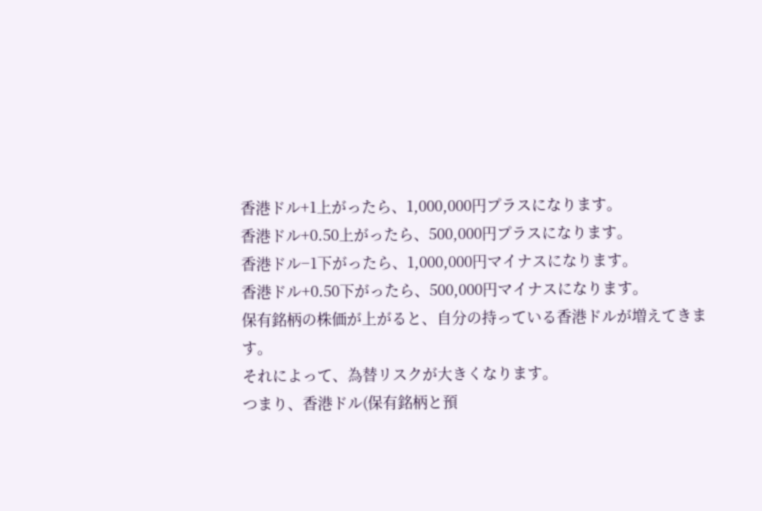香港ドル+1上がったら、1,000,000円プラスになります。
香港ドル+0.50上がったら、500,000円プラスになります。
香港ドル−1下がったら、1,000,000円マイナスになります。
香港ドル+0.50下がったら、500,000円マイナスになります。
保有銘柄の株価が上がると、自分の持っている香港ドルが増えてきます。
それによって、為替リスクが大きくなります。
つまり、香港ドル(保有銘柄と預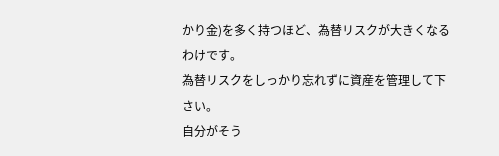かり金)を多く持つほど、為替リスクが大きくなるわけです。
為替リスクをしっかり忘れずに資産を管理して下さい。
自分がそう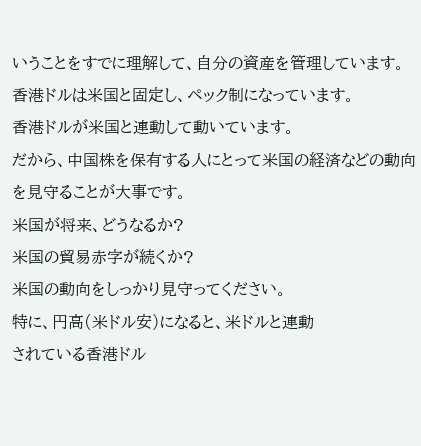いうことをすでに理解して、自分の資産を管理しています。
香港ドルは米国と固定し、ペック制になっています。
香港ドルが米国と連動して動いています。
だから、中国株を保有する人にとって米国の経済などの動向を見守ることが大事です。
米国が将来、どうなるか?
米国の貿易赤字が続くか?
米国の動向をしっかり見守ってください。
特に、円高(米ドル安)になると、米ドルと連動
されている香港ドル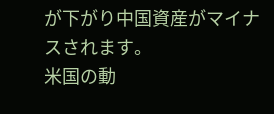が下がり中国資産がマイナスされます。
米国の動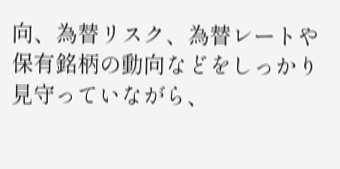向、為替リスク、為替レートや保有銘柄の動向などをしっかり見守っていながら、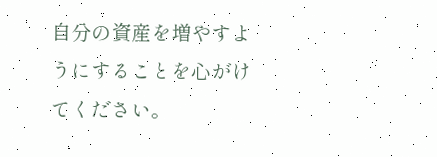自分の資産を増やすようにすることを心がけてください。